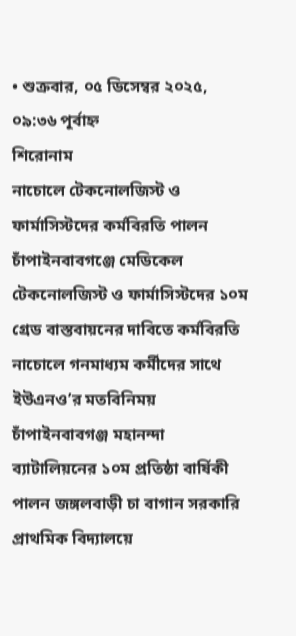• শুক্রবার, ০৫ ডিসেম্বর ২০২৫, ০৯:৩৬ পূর্বাহ্ন
শিরোনাম
নাচোলে টেকনোলজিস্ট ও ফার্মাসিস্টদের কর্মবিরতি পালন চাঁপাইনবাবগঞ্জে মেডিকেল টেকনোলজিস্ট ও ফার্মাসিস্টদের ১০ম গ্রেড বাস্তবায়নের দাবিতে কর্মবিরতি নাচোলে গনমাধ্যম কর্মীদের সাথে ইউএনও’র মতবিনিময় চাঁপাইনবাবগঞ্জ মহানন্দা ব্যাটালিয়নের ১০ম প্রতিষ্ঠা বার্ষিকী পালন জঙ্গলবাড়ী চা বাগান সরকারি প্রাথমিক বিদ্যালয়ে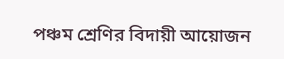পঞ্চম শ্রেণির বিদায়ী আয়োজন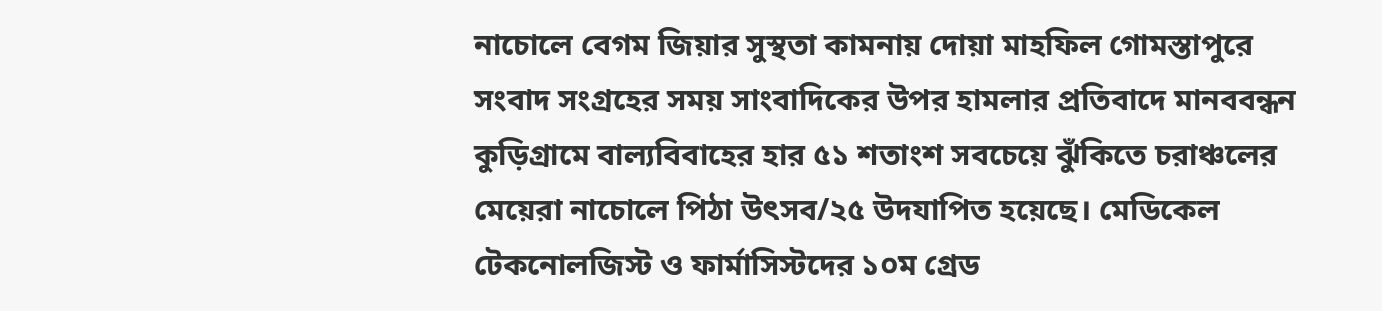নাচোলে বেগম জিয়ার সুস্থতা কামনায় দোয়া মাহফিল গোমস্তাপুরে সংবাদ সংগ্রহের সময় সাংবাদিকের উপর হামলার প্রতিবাদে মানববন্ধন কুড়িগ্রামে বাল্যবিবাহের হার ৫১ শতাংশ সবচেয়ে ঝুঁকিতে চরাঞ্চলের মেয়েরা নাচোলে পিঠা উৎসব/২৫ উদযাপিত হয়েছে। মেডিকেল টেকনোলজিস্ট ও ফার্মাসিস্টদের ১০ম গ্রেড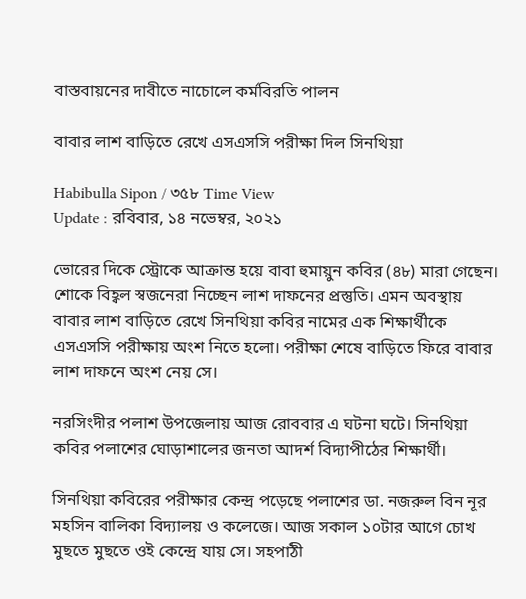বাস্তবায়নের দাবীতে নাচোলে কর্মবিরতি পালন

বাবার লাশ বাড়িতে রেখে এসএসসি পরীক্ষা দিল সিনথিয়া

Habibulla Sipon / ৩৫৮ Time View
Update : রবিবার, ১৪ নভেম্বর, ২০২১

ভোরের দিকে স্ট্রোকে আক্রান্ত হয়ে বাবা হুমায়ুন কবির (৪৮) মারা গেছেন। শোকে বিহ্বল স্বজনেরা নিচ্ছেন লাশ দাফনের প্রস্তুতি। এমন অবস্থায় বাবার লাশ বাড়িতে রেখে সিনথিয়া কবির নামের এক শিক্ষার্থীকে এসএসসি পরীক্ষায় অংশ নিতে হলো। পরীক্ষা শেষে বাড়িতে ফিরে বাবার লাশ দাফনে অংশ নেয় সে।

নরসিংদীর পলাশ উপজেলায় আজ রোববার এ ঘটনা ঘটে। সিনথিয়া কবির পলাশের ঘোড়াশালের জনতা আদর্শ বিদ্যাপীঠের শিক্ষার্থী।

সিনথিয়া কবিরের পরীক্ষার কেন্দ্র পড়েছে পলাশের ডা. নজরুল বিন নূর মহসিন বালিকা বিদ্যালয় ও কলেজে। আজ সকাল ১০টার আগে চোখ মুছতে মুছতে ওই কেন্দ্রে যায় সে। সহপাঠী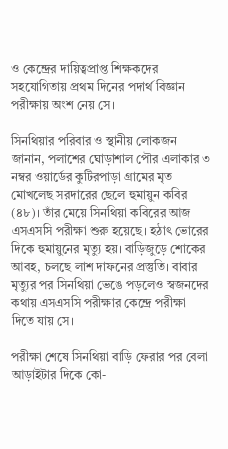ও কেন্দ্রের দায়িত্বপ্রাপ্ত শিক্ষকদের সহযোগিতায় প্রথম দিনের পদার্থ বিজ্ঞান পরীক্ষায় অংশ নেয় সে।

সিনথিয়ার পরিবার ও স্থানীয় লোকজন জানান, পলাশের ঘোড়াশাল পৌর এলাকার ৩ নম্বর ওয়ার্ডের কুটিরপাড়া গ্রামের মৃত মোখলেছ সরদারের ছেলে হুমায়ুন কবির (৪৮)। তাঁর মেয়ে সিনথিয়া কবিরের আজ এসএসসি পরীক্ষা শুরু হয়েছে। হঠাৎ ভোরের দিকে হুমায়ুনের মৃত্যু হয়। বাড়িজুড়ে শোকের আবহ, চলছে লাশ দাফনের প্রস্তুতি। বাবার মৃত্যুর পর সিনথিয়া ভেঙে পড়লেও স্বজনদের কথায় এসএসসি পরীক্ষার কেন্দ্রে পরীক্ষা দিতে যায় সে।

পরীক্ষা শেষে সিনথিয়া বাড়ি ফেরার পর বেলা আড়াইটার দিকে কো-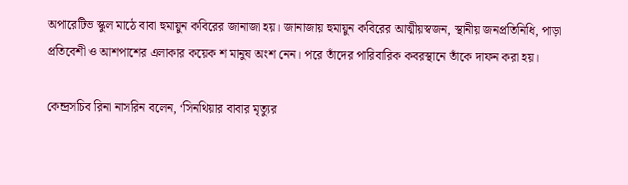অপারেটিভ স্কুল মাঠে বাবা হুমায়ুন কবিরের জানাজা হয়। জানাজায় হুমায়ুন কবিরের আত্মীয়স্বজন, স্থানীয় জনপ্রতিনিধি, পাড়া প্রতিবেশী ও আশপাশের এলাকার কয়েক শ মানুষ অংশ নেন। পরে তাঁদের পারিবারিক কবরস্থানে তাঁকে দাফন করা হয়।

কেন্দ্রসচিব রিনা নাসরিন বলেন, ‘সিনথিয়ার বাবার মৃত্যুর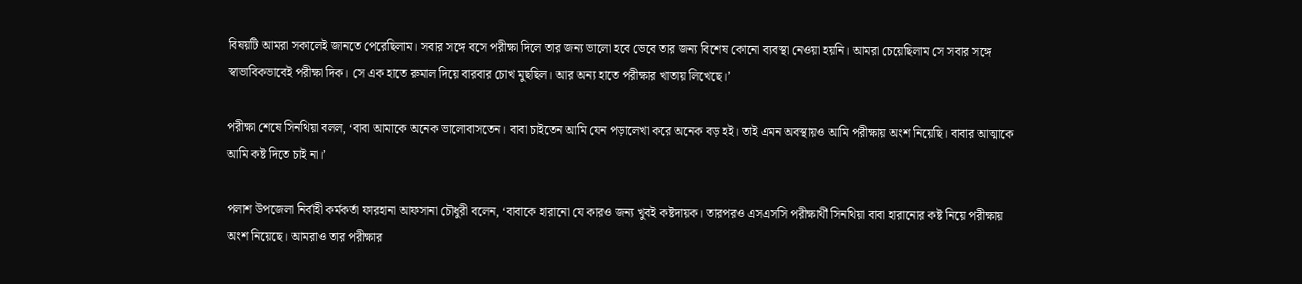বিষয়টি আমরা সকালেই জানতে পেরেছিলাম। সবার সঙ্গে বসে পরীক্ষা দিলে তার জন্য ভালো হবে ভেবে তার জন্য বিশেষ কোনো ব্যবস্থা নেওয়া হয়নি। আমরা চেয়েছিলাম সে সবার সঙ্গে স্বাভাবিকভাবেই পরীক্ষা দিক। সে এক হাতে রুমাল দিয়ে বারবার চোখ মুছছিল। আর অন্য হাতে পরীক্ষার খাতায় লিখেছে।’

পরীক্ষা শেষে সিনথিয়া বলল, ‘বাবা আমাকে অনেক ভালোবাসতেন। বাবা চাইতেন আমি যেন পড়ালেখা করে অনেক বড় হই। তাই এমন অবস্থায়ও আমি পরীক্ষায় অংশ নিয়েছি। বাবার আত্মাকে আমি কষ্ট দিতে চাই না।’

পলাশ উপজেলা নির্বাহী কর্মকর্তা ফারহানা আফসানা চৌধুরী বলেন, ‘বাবাকে হারানো যে কারও জন্য খুবই কষ্টদায়ক। তারপরও এসএসসি পরীক্ষার্থী সিনথিয়া বাবা হারানোর কষ্ট নিয়ে পরীক্ষায় অংশ নিয়েছে। আমরাও তার পরীক্ষার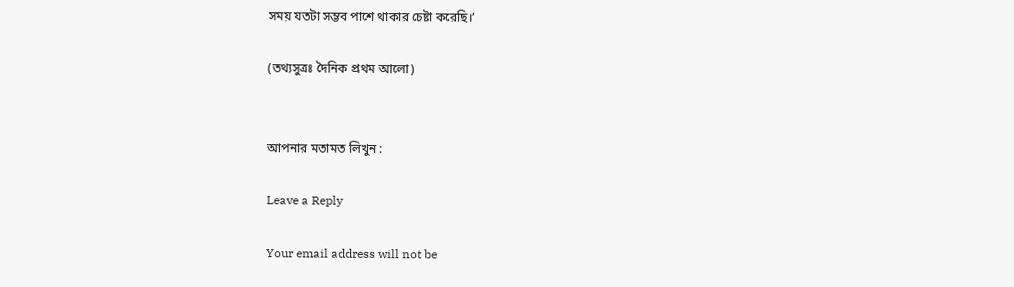সময় যতটা সম্ভব পাশে থাকার চেষ্টা করেছি।’

(তথ্যসুত্রঃ দৈনিক প্রথম আলো)


আপনার মতামত লিখুন :

Leave a Reply

Your email address will not be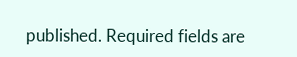published. Required fields are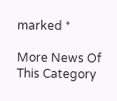marked *

More News Of This Category